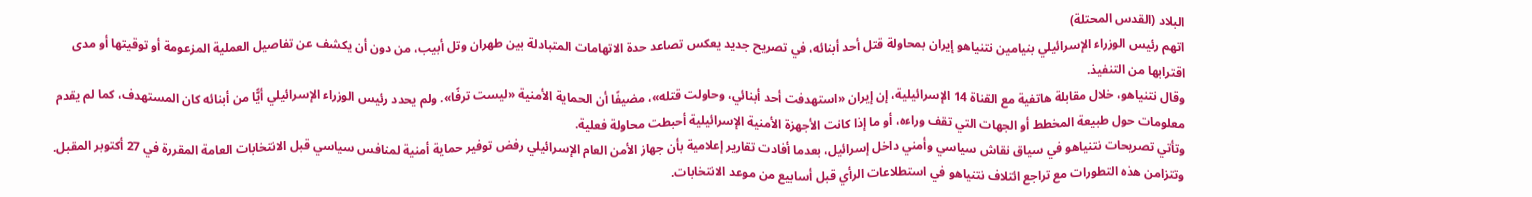البلاد (القدس المحتلة)
اتهم رئيس الوزراء الإسرائيلي بنيامين نتنياهو إيران بمحاولة قتل أحد أبنائه، في تصريح جديد يعكس تصاعد حدة الاتهامات المتبادلة بين طهران وتل أبيب، من دون أن يكشف عن تفاصيل العملية المزعومة أو توقيتها أو مدى اقترابها من التنفيذ.
وقال نتنياهو، خلال مقابلة هاتفية مع القناة 14 الإسرائيلية، إن إيران «استهدفت أحد أبنائي، وحاولت قتله»، مضيفًا أن الحماية الأمنية «ليست ترفًا». ولم يحدد رئيس الوزراء الإسرائيلي أيًّا من أبنائه كان المستهدف، كما لم يقدم معلومات حول طبيعة المخطط أو الجهات التي تقف وراءه، أو ما إذا كانت الأجهزة الأمنية الإسرائيلية أحبطت محاولة فعلية.
وتأتي تصريحات نتنياهو في سياق نقاش سياسي وأمني داخل إسرائيل، بعدما أفادت تقارير إعلامية بأن جهاز الأمن العام الإسرائيلي رفض توفير حماية أمنية لمنافس سياسي قبل الانتخابات العامة المقررة في 27 أكتوبر المقبل. وتتزامن هذه التطورات مع تراجع ائتلاف نتنياهو في استطلاعات الرأي قبل أسابيع من موعد الانتخابات.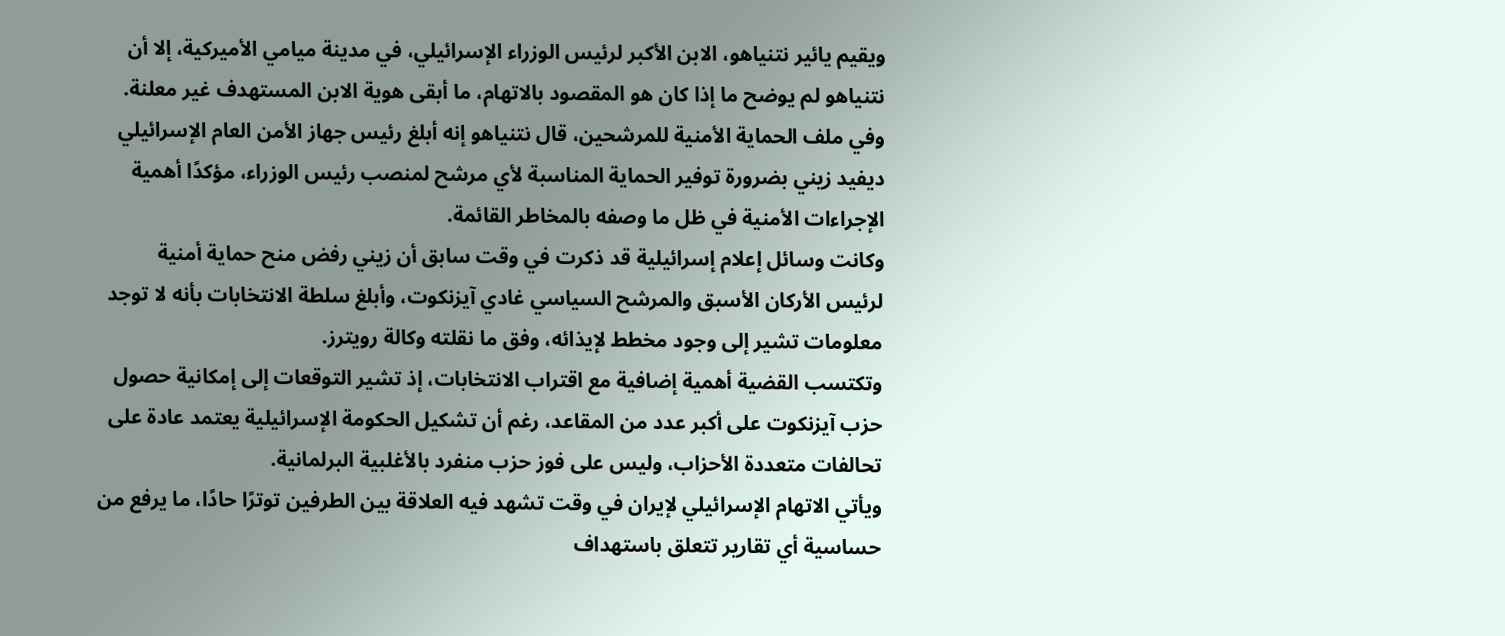ويقيم يائير نتنياهو، الابن الأكبر لرئيس الوزراء الإسرائيلي، في مدينة ميامي الأميركية، إلا أن نتنياهو لم يوضح ما إذا كان هو المقصود بالاتهام، ما أبقى هوية الابن المستهدف غير معلنة.
وفي ملف الحماية الأمنية للمرشحين، قال نتنياهو إنه أبلغ رئيس جهاز الأمن العام الإسرائيلي ديفيد زيني بضرورة توفير الحماية المناسبة لأي مرشح لمنصب رئيس الوزراء، مؤكدًا أهمية الإجراءات الأمنية في ظل ما وصفه بالمخاطر القائمة.
وكانت وسائل إعلام إسرائيلية قد ذكرت في وقت سابق أن زيني رفض منح حماية أمنية لرئيس الأركان الأسبق والمرشح السياسي غادي آيزنكوت، وأبلغ سلطة الانتخابات بأنه لا توجد معلومات تشير إلى وجود مخطط لإيذائه، وفق ما نقلته وكالة رويترز.
وتكتسب القضية أهمية إضافية مع اقتراب الانتخابات، إذ تشير التوقعات إلى إمكانية حصول حزب آيزنكوت على أكبر عدد من المقاعد، رغم أن تشكيل الحكومة الإسرائيلية يعتمد عادة على تحالفات متعددة الأحزاب، وليس على فوز حزب منفرد بالأغلبية البرلمانية.
ويأتي الاتهام الإسرائيلي لإيران في وقت تشهد فيه العلاقة بين الطرفين توترًا حادًا، ما يرفع من حساسية أي تقارير تتعلق باستهداف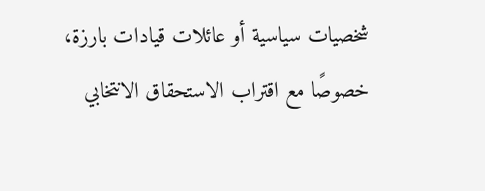شخصيات سياسية أو عائلات قيادات بارزة، خصوصًا مع اقتراب الاستحقاق الانتخابي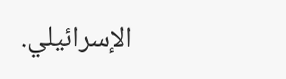الإسرائيلي.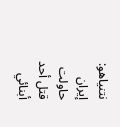نتنياهو: إيران حاولت قتل أحد أبنائي